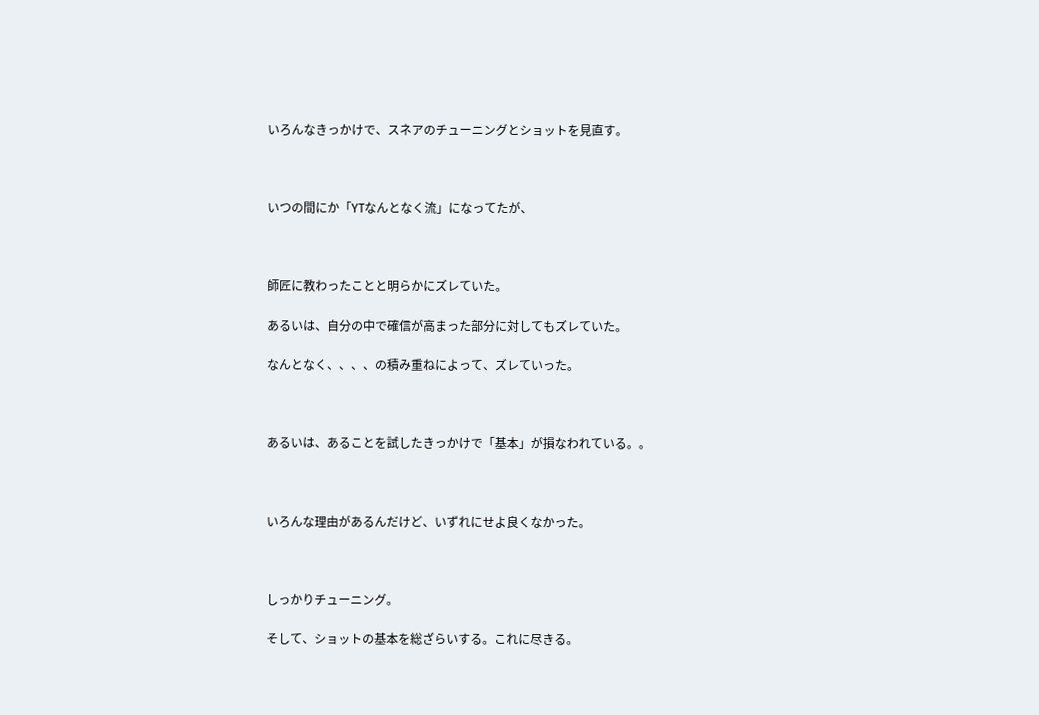いろんなきっかけで、スネアのチューニングとショットを見直す。



いつの間にか「YTなんとなく流」になってたが、



師匠に教わったことと明らかにズレていた。

あるいは、自分の中で確信が高まった部分に対してもズレていた。

なんとなく、、、、の積み重ねによって、ズレていった。



あるいは、あることを試したきっかけで「基本」が損なわれている。。



いろんな理由があるんだけど、いずれにせよ良くなかった。



しっかりチューニング。

そして、ショットの基本を総ざらいする。これに尽きる。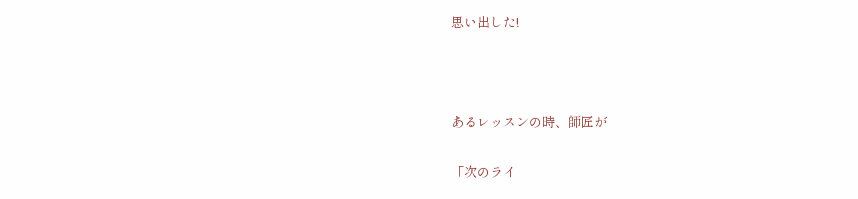思い出した!



あるレッスンの時、師匠が

「次のライ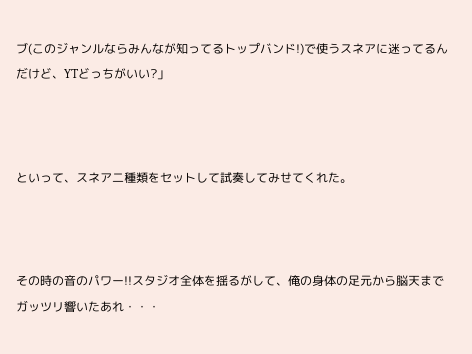ブ(このジャンルならみんなが知ってるトップバンド!)で使うスネアに迷ってるんだけど、YTどっちがいい?」



といって、スネア二種類をセットして試奏してみせてくれた。



その時の音のパワー!!スタジオ全体を揺るがして、俺の身体の足元から脳天までガッツリ響いたあれ・・・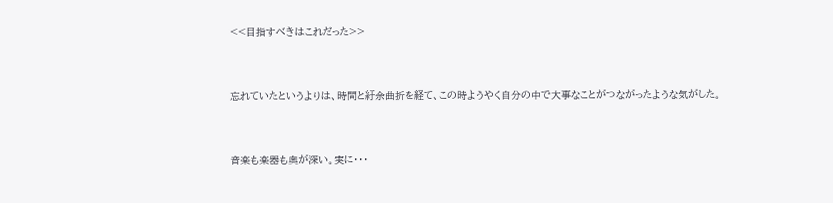<<目指すべきはこれだった>>



忘れていたというよりは、時間と紆余曲折を経て、この時ようやく自分の中で大事なことがつながったような気がした。



音楽も楽器も奥が深い。実に・・・